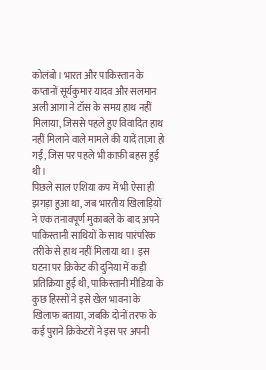कोलंबो। भारत और पाकिस्तान के कप्तानों सूर्यकुमार यादव और सलमान अली आगा ने टॉस के समय हाथ नहीं मिलाया, जिससे पहले हुए विवादित हाथ नहीं मिलाने वाले मामले की यादें ताज़ा हो गईं, जिस पर पहले भी काफ़ी बहस हुई थी।
पिछले साल एशिया कप में भी ऐसा ही झगड़ा हुआ था, जब भारतीय खिलाड़ियों ने एक तनावपूर्ण मुकाबले के बाद अपने पाकिस्तानी साथियों के साथ पारंपरिक तरीके से हाथ नहीं मिलाया था। इस घटना पर क्रिकेट की दुनिया में कड़ी प्रतिक्रिया हुई थी, पाकिस्तानी मीडिया के कुछ हिस्सों ने इसे खेल भावना के खिलाफ बताया, जबकि दोनों तरफ के कई पुराने क्रिकेटरों ने इस पर अपनी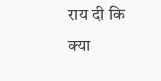राय दी कि क्या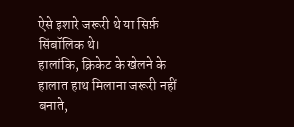ऐसे इशारे जरूरी थे या सिर्फ़ सिंबॉलिक थे।
हालांकि, क्रिकेट के खेलने के हालात हाथ मिलाना जरूरी नहीं बनाते,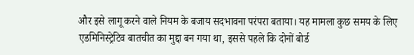और इसे लागू करने वाले नियम के बजाय सदभावना परंपरा बताया। यह मामला कुछ समय के लिए एडमिनिस्ट्रेटिव बातचीत का मुद्दा बन गया था, इससे पहले कि दोनों बोर्ड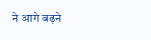ने आगे बढ़ने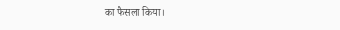का फैसला किया।